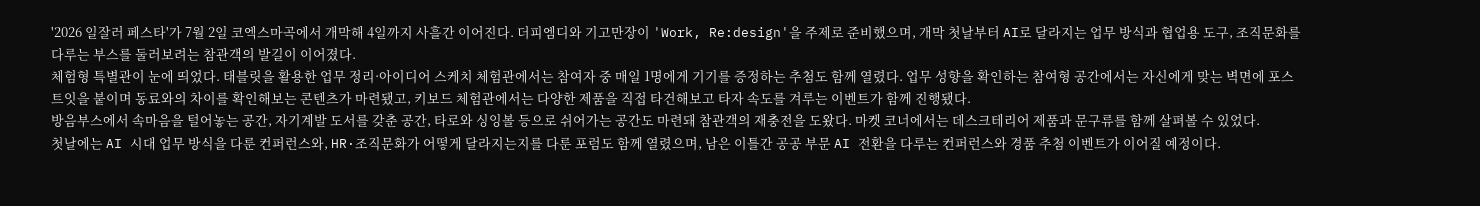'2026 일잘러 페스타'가 7월 2일 코엑스마곡에서 개막해 4일까지 사흘간 이어진다. 더피엠디와 기고만장이 'Work, Re:design'을 주제로 준비했으며, 개막 첫날부터 AI로 달라지는 업무 방식과 협업용 도구, 조직문화를 다루는 부스를 둘러보려는 참관객의 발길이 이어졌다.
체험형 특별관이 눈에 띄었다. 태블릿을 활용한 업무 정리·아이디어 스케치 체험관에서는 참여자 중 매일 1명에게 기기를 증정하는 추첨도 함께 열렸다. 업무 성향을 확인하는 참여형 공간에서는 자신에게 맞는 벽면에 포스트잇을 붙이며 동료와의 차이를 확인해보는 콘텐츠가 마련됐고, 키보드 체험관에서는 다양한 제품을 직접 타건해보고 타자 속도를 겨루는 이벤트가 함께 진행됐다.
방음부스에서 속마음을 털어놓는 공간, 자기계발 도서를 갖춘 공간, 타로와 싱잉볼 등으로 쉬어가는 공간도 마련돼 참관객의 재충전을 도왔다. 마켓 코너에서는 데스크테리어 제품과 문구류를 함께 살펴볼 수 있었다.
첫날에는 AI 시대 업무 방식을 다룬 컨퍼런스와, HR·조직문화가 어떻게 달라지는지를 다룬 포럼도 함께 열렸으며, 남은 이틀간 공공 부문 AI 전환을 다루는 컨퍼런스와 경품 추첨 이벤트가 이어질 예정이다.